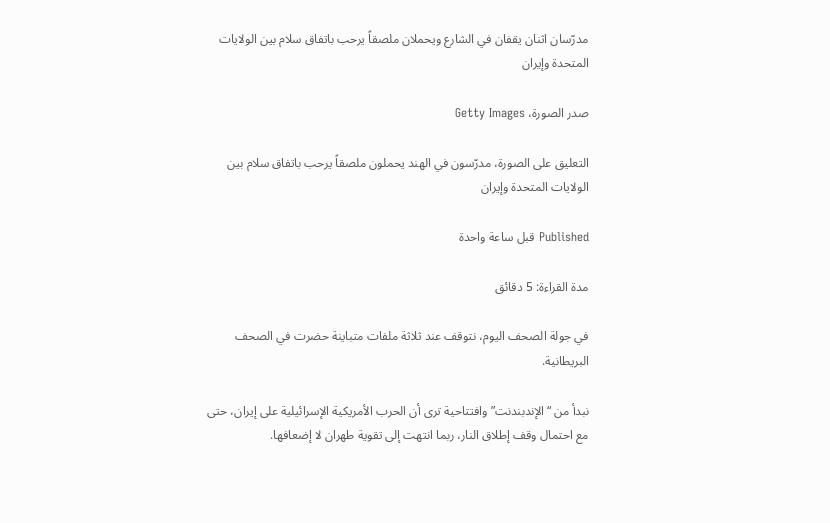مدرّسان اثنان يقفان في الشارع ويحملان ملصقاً يرحب باتفاق سلام بين الولايات المتحدة وإيران

صدر الصورة، Getty Images

التعليق على الصورة، مدرّسون في الهند يحملون ملصقاً يرحب باتفاق سلام بين الولايات المتحدة وإيران

Published قبل ساعة واحدة

مدة القراءة: 5 دقائق

في جولة الصحف اليوم، نتوقف عند ثلاثة ملفات متباينة حضرت في الصحف البريطانية.

نبدأ من “الإندبندنت” وافتتاحية ترى أن الحرب الأمريكية الإسرائيلية على إيران، حتى مع احتمال وقف إطلاق النار، ربما انتهت إلى تقوية طهران لا إضعافها.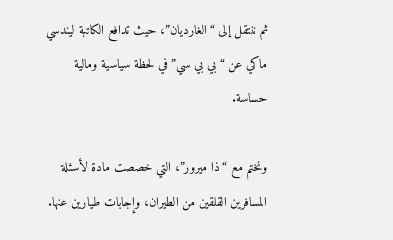ثم ننتقل إلى “الغارديان”، حيث تدافع الكاتبة ليندسي ماكي عن “بي بي سي” في لحظة سياسية ومالية حساسة.

ونختم مع “ذا ميرور”، التي خصصت مادة لأسئلة المسافرين القلقين من الطيران، وإجابات طيارين عنها.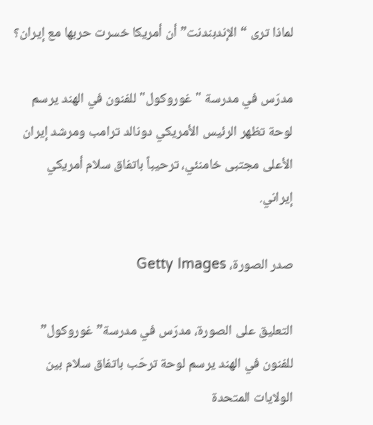لماذا ترى “الإندبندنت” أن أمريكا خسرت حربها مع إيران؟

مدرّس في مدرسة "غوروكول" للفنون في الهند يرسم لوحة تظهر الرئيس الأمريكي دونالد ترامب ومرشد إيران الأعلى مجتبى خامنئي، ترحيباً باتفاق سلام أمريكي إيراني.

صدر الصورة، Getty Images

التعليق على الصورة، مدرّس في مدرسة”غوروكول” للفنون في الهند يرسم لوحة ترحّب باتفاق سلام بين الولايات المتحدة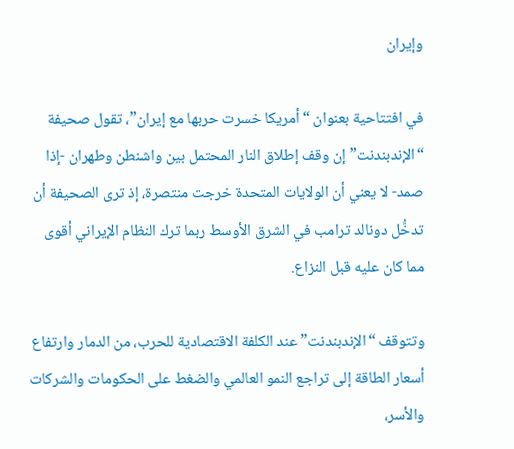وإيران

في افتتاحية بعنوان “أمريكا خسرت حربها مع إيران”، تقول صحيفة “الإندبندنت” إن وقف إطلاق النار المحتمل بين واشنطن وطهران -إذا صمد- لا يعني أن الولايات المتحدة خرجت منتصرة، إذ ترى الصحيفة أن تدخُّل دونالد ترامب في الشرق الأوسط ربما ترك النظام الإيراني أقوى مما كان عليه قبل النزاع.

وتتوقف “الإندبندنت” عند الكلفة الاقتصادية للحرب، من الدمار وارتفاع أسعار الطاقة إلى تراجع النمو العالمي والضغط على الحكومات والشركات والأسر،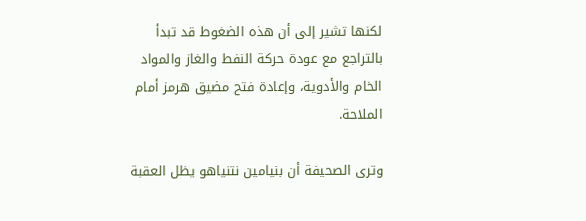لكنها تشير إلى أن هذه الضغوط قد تبدأ بالتراجع مع عودة حركة النفط والغاز والمواد الخام والأدوية، وإعادة فتح مضيق هرمز أمام الملاحة.

وترى الصحيفة أن بنيامين نتنياهو يظل العقبة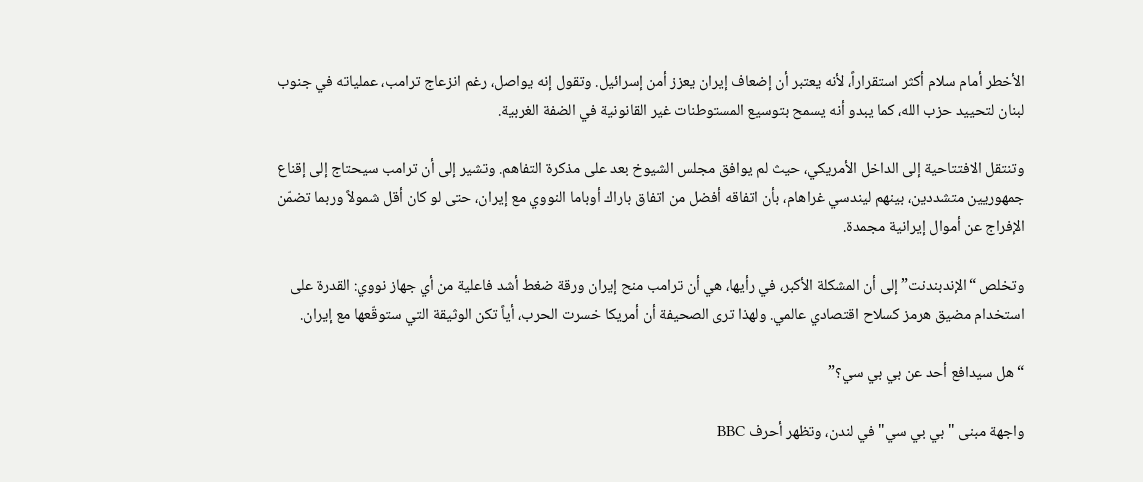الأخطر أمام سلام أكثر استقراراً، لأنه يعتبر أن إضعاف إيران يعزز أمن إسرائيل. وتقول إنه يواصل، رغم انزعاج ترامب، عملياته في جنوب لبنان لتحييد حزب الله، كما يبدو أنه يسمح بتوسيع المستوطنات غير القانونية في الضفة الغربية.

وتنتقل الافتتاحية إلى الداخل الأمريكي، حيث لم يوافق مجلس الشيوخ بعد على مذكرة التفاهم. وتشير إلى أن ترامب سيحتاج إلى إقناع جمهوريين متشددين، بينهم ليندسي غراهام، بأن اتفاقه أفضل من اتفاق باراك أوباما النووي مع إيران، حتى لو كان أقل شمولاً وربما تضمّن الإفراج عن أموال إيرانية مجمدة.

وتخلص “الإندبندنت” إلى أن المشكلة الأكبر، في رأيها، هي أن ترامب منح إيران ورقة ضغط أشد فاعلية من أي جهاز نووي: القدرة على استخدام مضيق هرمز كسلاح اقتصادي عالمي. ولهذا ترى الصحيفة أن أمريكا خسرت الحرب، أياً تكن الوثيقة التي ستوقّعها مع إيران.

“هل سيدافع أحد عن بي بي سي؟”

واجهة مبنى "بي بي سي" في لندن، وتظهر أحرف BBC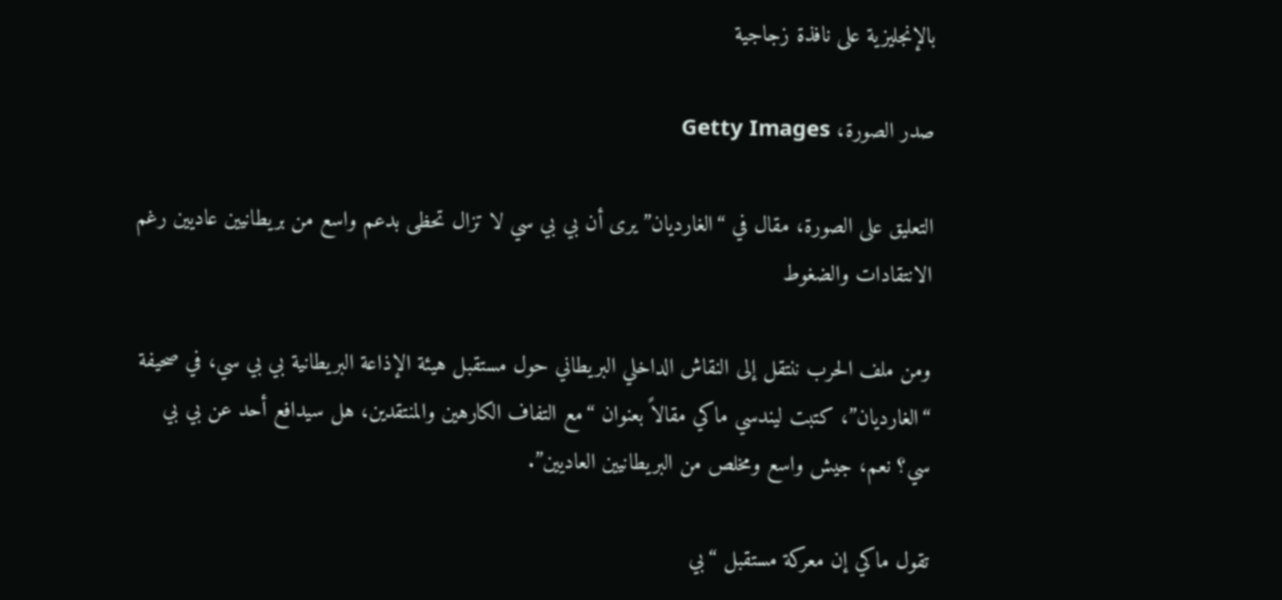بالإنجليزية على نافذة زجاجية

صدر الصورة، Getty Images

التعليق على الصورة، مقال في “الغارديان” يرى أن بي بي سي لا تزال تحظى بدعم واسع من بريطانيين عاديين رغم الانتقادات والضغوط

ومن ملف الحرب ننتقل إلى النقاش الداخلي البريطاني حول مستقبل هيئة الإذاعة البريطانية بي بي سي، في صحيفة “الغارديان”، كتبت ليندسي ماكي مقالاً بعنوان “مع التفاف الكارهين والمنتقدين، هل سيدافع أحد عن بي بي سي؟ نعم، جيش واسع ومخلص من البريطانيين العاديين”.

تقول ماكي إن معركة مستقبل “بي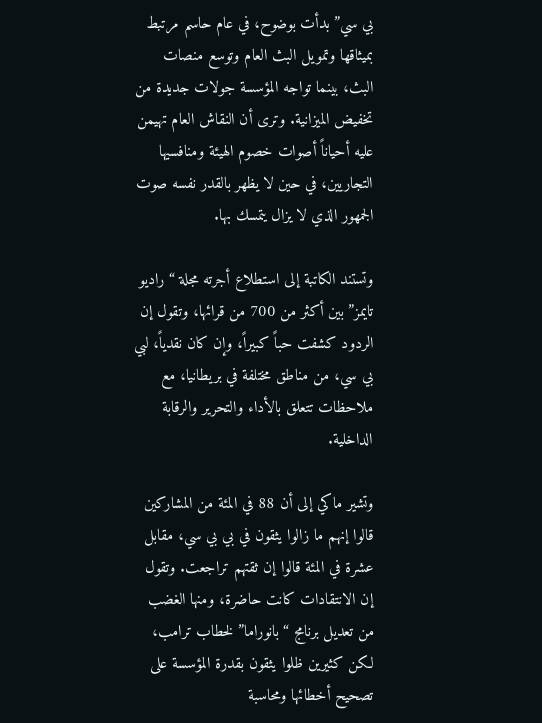بي سي” بدأت بوضوح، في عام حاسم مرتبط بميثاقها وتمويل البث العام وتوسع منصات البث، بينما تواجه المؤسسة جولات جديدة من تخفيض الميزانية. وترى أن النقاش العام تهيمن عليه أحياناً أصوات خصوم الهيئة ومنافسيها التجاريين، في حين لا يظهر بالقدر نفسه صوت الجمهور الذي لا يزال يتمسك بها.

وتستند الكاتبة إلى استطلاع أجرته مجلة “راديو تايمز” بين أكثر من 700 من قرائها، وتقول إن الردود كشفت حباً كبيراً، وإن كان نقدياً، لبي بي سي، من مناطق مختلفة في بريطانيا، مع ملاحظات تتعلق بالأداء والتحرير والرقابة الداخلية.

وتشير ماكي إلى أن 88 في المئة من المشاركين قالوا إنهم ما زالوا يثقون في بي بي سي، مقابل عشرة في المئة قالوا إن ثقتهم تراجعت. وتقول إن الانتقادات كانت حاضرة، ومنها الغضب من تعديل برنامج “بانوراما” لخطاب ترامب، لكن كثيرين ظلوا يثقون بقدرة المؤسسة على تصحيح أخطائها ومحاسبة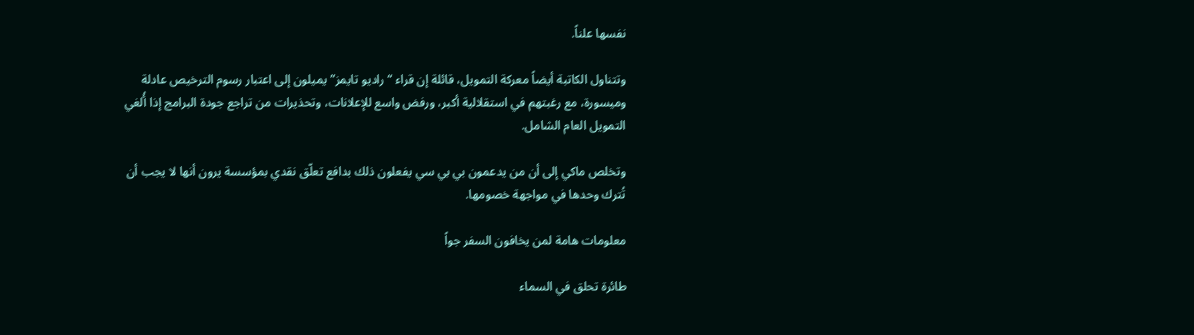نفسها علناً.

وتتناول الكاتبة أيضاً معركة التمويل، قائلة إن قراء “راديو تايمز” يميلون إلى اعتبار رسوم الترخيص عادلة وميسورة، مع رغبتهم في استقلالية أكبر، ورفض واسع للإعلانات، وتحذيرات من تراجع جودة البرامج إذا أُلغي التمويل العام الشامل.

وتخلص ماكي إلى أن من يدعمون بي بي سي يفعلون ذلك بدافع تعلّق نقدي بمؤسسة يرون أنها لا يجب أن تُترك وحدها في مواجهة خصومها.

معلومات هامة لمن يخافون السفر جواً

طائرة تحلق في السماء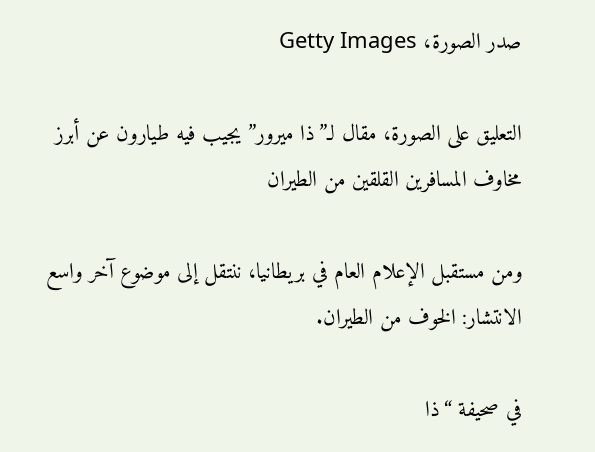صدر الصورة، Getty Images

التعليق على الصورة، مقال لـ”ذا ميرور” يجيب فيه طيارون عن أبرز مخاوف المسافرين القلقين من الطيران

ومن مستقبل الإعلام العام في بريطانيا، ننتقل إلى موضوع آخر واسع الانتشار: الخوف من الطيران.

في صحيفة “ذا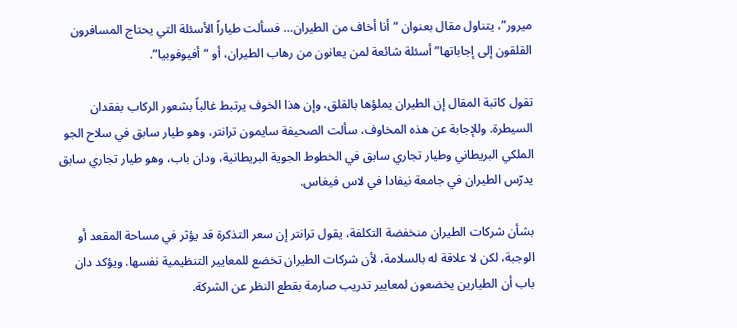ميرور”، يتناول مقال بعنوان “أنا أخاف من الطيران… فسألت طياراً الأسئلة التي يحتاج المسافرون القلقون إلى إجاباتها” أسئلة شائعة لمن يعانون من رهاب الطيران، أو “أفيوفوبيا”.

تقول كاتبة المقال إن الطيران يملؤها بالقلق، وإن هذا الخوف يرتبط غالباً بشعور الركاب بفقدان السيطرة. وللإجابة عن هذه المخاوف، سألت الصحيفة سايمون ترانتر، وهو طيار سابق في سلاح الجو الملكي البريطاني وطيار تجاري سابق في الخطوط الجوية البريطانية، ودان باب، وهو طيار تجاري سابق يدرّس الطيران في جامعة نيفادا في لاس فيغاس.

بشأن شركات الطيران منخفضة التكلفة، يقول ترانتر إن سعر التذكرة قد يؤثر في مساحة المقعد أو الوجبة، لكن لا علاقة له بالسلامة، لأن شركات الطيران تخضع للمعايير التنظيمية نفسها. ويؤكد دان باب أن الطيارين يخضعون لمعايير تدريب صارمة بقطع النظر عن الشركة.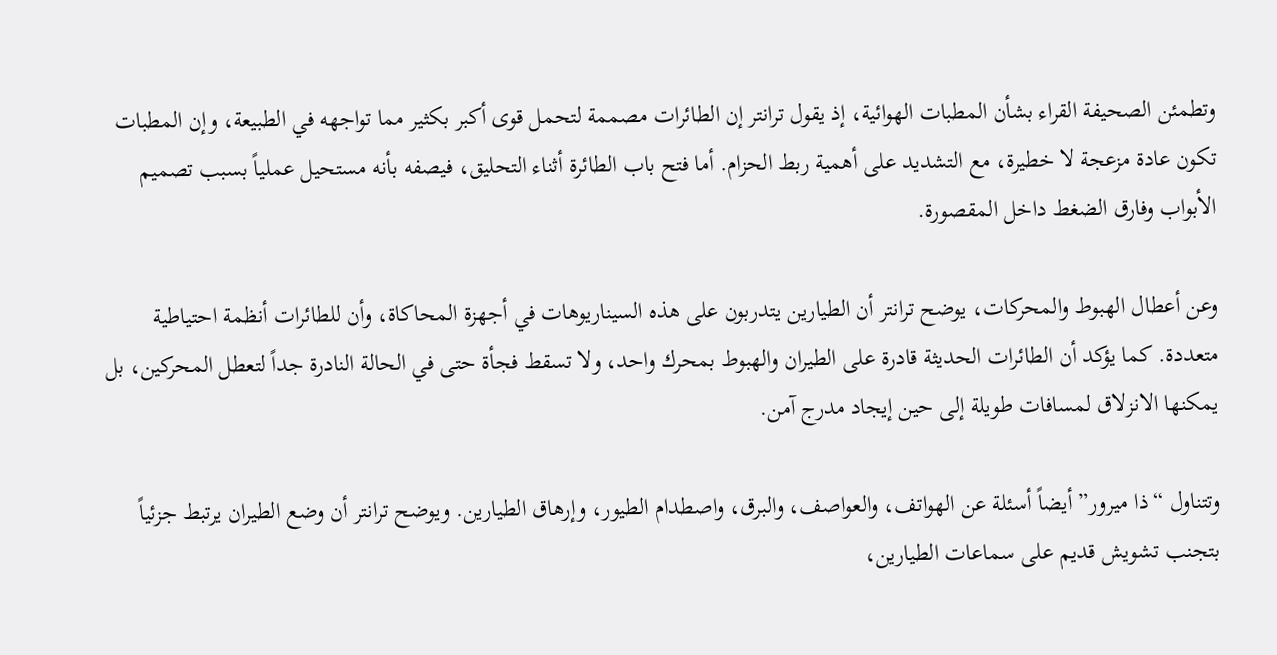وتطمئن الصحيفة القراء بشأن المطبات الهوائية، إذ يقول ترانتر إن الطائرات مصممة لتحمل قوى أكبر بكثير مما تواجهه في الطبيعة، وإن المطبات تكون عادة مزعجة لا خطيرة، مع التشديد على أهمية ربط الحزام. أما فتح باب الطائرة أثناء التحليق، فيصفه بأنه مستحيل عملياً بسبب تصميم الأبواب وفارق الضغط داخل المقصورة.

وعن أعطال الهبوط والمحركات، يوضح ترانتر أن الطيارين يتدربون على هذه السيناريوهات في أجهزة المحاكاة، وأن للطائرات أنظمة احتياطية متعددة. كما يؤكد أن الطائرات الحديثة قادرة على الطيران والهبوط بمحرك واحد، ولا تسقط فجأة حتى في الحالة النادرة جداً لتعطل المحركين، بل يمكنها الانزلاق لمسافات طويلة إلى حين إيجاد مدرج آمن.

وتتناول “ذا ميرور” أيضاً أسئلة عن الهواتف، والعواصف، والبرق، واصطدام الطيور، وإرهاق الطيارين. ويوضح ترانتر أن وضع الطيران يرتبط جزئياً بتجنب تشويش قديم على سماعات الطيارين،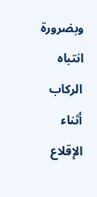وبضرورة انتباه الركاب أثناء الإقلاع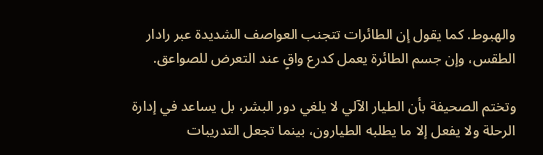والهبوط. كما يقول إن الطائرات تتجنب العواصف الشديدة عبر رادار الطقس، وإن جسم الطائرة يعمل كدرع واقٍ عند التعرض للصواعق.

وتختم الصحيفة بأن الطيار الآلي لا يلغي دور البشر، بل يساعد في إدارة الرحلة ولا يفعل إلا ما يطلبه الطيارون، بينما تجعل التدريبات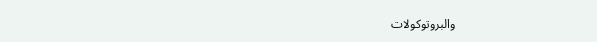والبروتوكولات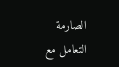الصارمة التعامل مع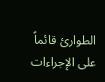الطوارئ قائماً على الإجراءات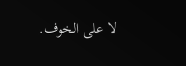لا على الخوف.